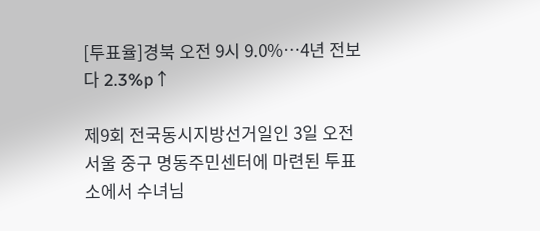[투표율]경북 오전 9시 9.0%…4년 전보다 2.3%p↑

제9회 전국동시지방선거일인 3일 오전 서울 중구 명동주민센터에 마련된 투표소에서 수녀님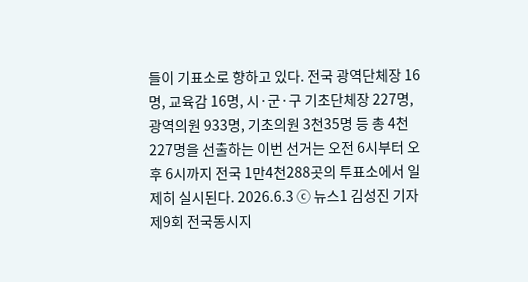들이 기표소로 향하고 있다. 전국 광역단체장 16명, 교육감 16명, 시·군·구 기초단체장 227명, 광역의원 933명, 기초의원 3천35명 등 총 4천227명을 선출하는 이번 선거는 오전 6시부터 오후 6시까지 전국 1만4천288곳의 투표소에서 일제히 실시된다. 2026.6.3 ⓒ 뉴스1 김성진 기자
제9회 전국동시지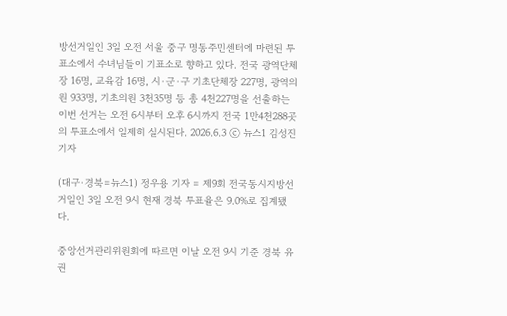방선거일인 3일 오전 서울 중구 명동주민센터에 마련된 투표소에서 수녀님들이 기표소로 향하고 있다. 전국 광역단체장 16명, 교육감 16명, 시·군·구 기초단체장 227명, 광역의원 933명, 기초의원 3천35명 등 총 4천227명을 선출하는 이번 선거는 오전 6시부터 오후 6시까지 전국 1만4천288곳의 투표소에서 일제히 실시된다. 2026.6.3 ⓒ 뉴스1 김성진 기자

(대구·경북=뉴스1) 정우용 기자 = 제9회 전국동시지방선거일인 3일 오전 9시 현재 경북 투표율은 9.0%로 집계됐다.

중앙선거관리위원회에 따르면 이날 오전 9시 기준 경북 유권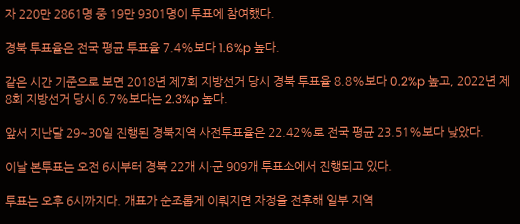자 220만 2861명 중 19만 9301명이 투표에 참여했다.

경북 투표율은 전국 평균 투표율 7.4%보다 1.6%p 높다.

같은 시간 기준으로 보면 2018년 제7회 지방선거 당시 경북 투표율 8.8%보다 0.2%p 높고, 2022년 제8회 지방선거 당시 6.7%보다는 2.3%p 높다.

앞서 지난달 29~30일 진행된 경북지역 사전투표율은 22.42%로 전국 평균 23.51%보다 낮았다.

이날 본투표는 오전 6시부터 경북 22개 시·군 909개 투표소에서 진행되고 있다.

투표는 오후 6시까지다. 개표가 순조롭게 이뤄지면 자정을 전후해 일부 지역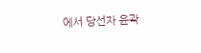에서 당선자 윤곽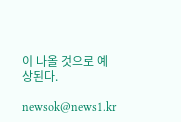이 나올 것으로 예상된다.

newsok@news1.kr